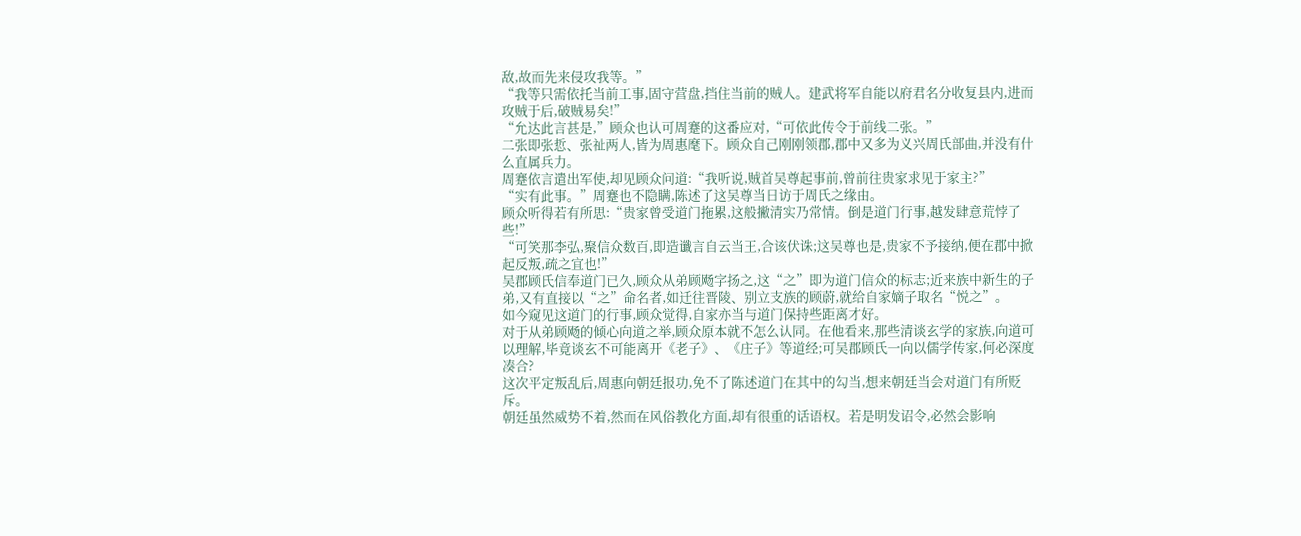敌,故而先来侵攻我等。”
“我等只需依托当前工事,固守营盘,挡住当前的贼人。建武将军自能以府君名分收复县内,进而攻贼于后,破贼易矣!”
“允达此言甚是,”顾众也认可周蹇的这番应对,“可依此传令于前线二张。”
二张即张悊、张祉两人,皆为周惠麾下。顾众自己刚刚领郡,郡中又多为义兴周氏部曲,并没有什么直属兵力。
周蹇依言遣出军使,却见顾众问道:“我听说,贼首吴尊起事前,曾前往贵家求见于家主?”
“实有此事。”周蹇也不隐瞒,陈述了这吴尊当日访于周氏之缘由。
顾众听得若有所思:“贵家曾受道门拖累,这般撇清实乃常情。倒是道门行事,越发肆意荒悖了些!”
“可笑那李弘,聚信众数百,即造谶言自云当王,合该伏诛;这吴尊也是,贵家不予接纳,便在郡中掀起反叛,疏之宜也!”
吴郡顾氏信奉道门已久,顾众从弟顾飏字扬之,这“之”即为道门信众的标志;近来族中新生的子弟,又有直接以“之”命名者,如迁往晋陵、别立支族的顾蔚,就给自家嫡子取名“悦之”。
如今窥见这道门的行事,顾众觉得,自家亦当与道门保持些距离才好。
对于从弟顾飏的倾心向道之举,顾众原本就不怎么认同。在他看来,那些清谈玄学的家族,向道可以理解,毕竟谈玄不可能离开《老子》、《庄子》等道经;可吴郡顾氏一向以儒学传家,何必深度凑合?
这次平定叛乱后,周惠向朝廷报功,免不了陈述道门在其中的勾当,想来朝廷当会对道门有所贬斥。
朝廷虽然威势不着,然而在风俗教化方面,却有很重的话语权。若是明发诏令,必然会影响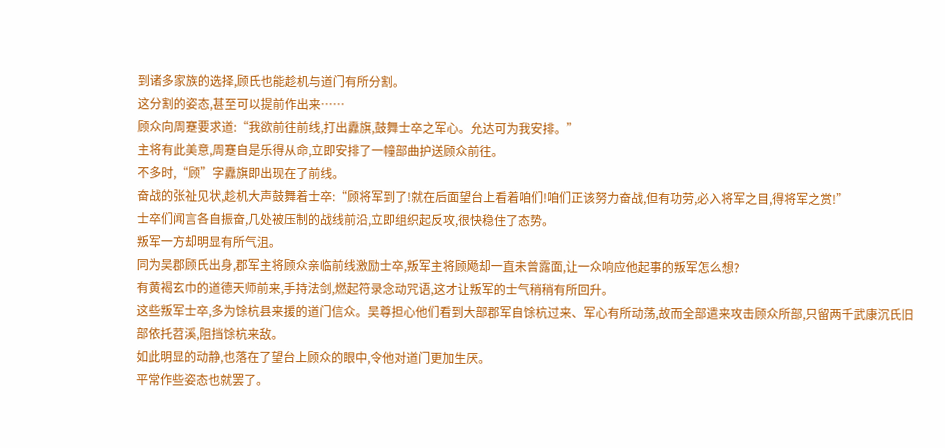到诸多家族的选择,顾氏也能趁机与道门有所分割。
这分割的姿态,甚至可以提前作出来……
顾众向周蹇要求道:“我欲前往前线,打出纛旗,鼓舞士卒之军心。允达可为我安排。”
主将有此美意,周蹇自是乐得从命,立即安排了一幢部曲护送顾众前往。
不多时,“顾”字纛旗即出现在了前线。
奋战的张祉见状,趁机大声鼓舞着士卒:“顾将军到了!就在后面望台上看着咱们!咱们正该努力奋战,但有功劳,必入将军之目,得将军之赏!”
士卒们闻言各自振奋,几处被压制的战线前沿,立即组织起反攻,很快稳住了态势。
叛军一方却明显有所气沮。
同为吴郡顾氏出身,郡军主将顾众亲临前线激励士卒,叛军主将顾飏却一直未曾露面,让一众响应他起事的叛军怎么想?
有黄褐玄巾的道德天师前来,手持法剑,燃起符录念动咒语,这才让叛军的士气稍稍有所回升。
这些叛军士卒,多为馀杭县来援的道门信众。吴尊担心他们看到大部郡军自馀杭过来、军心有所动荡,故而全部遣来攻击顾众所部,只留两千武康沉氏旧部依托苕溪,阻挡馀杭来敌。
如此明显的动静,也落在了望台上顾众的眼中,令他对道门更加生厌。
平常作些姿态也就罢了。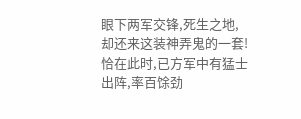眼下两军交锋,死生之地,却还来这装神弄鬼的一套!
恰在此时,已方军中有猛士出阵,率百馀劲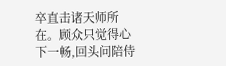卒直击诸天师所在。顾众只觉得心下一畅,回头问陪侍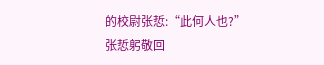的校尉张悊:“此何人也?”
张悊躬敬回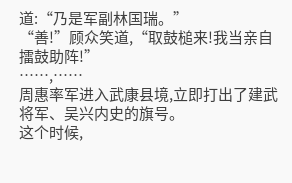道:“乃是军副林国瑞。”
“善!”顾众笑道,“取鼓槌来!我当亲自擂鼓助阵!”
……,……
周惠率军进入武康县境,立即打出了建武将军、吴兴内史的旗号。
这个时候,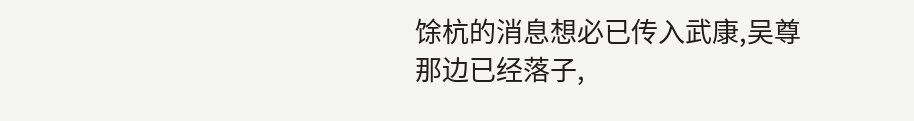馀杭的消息想必已传入武康,吴尊那边已经落子,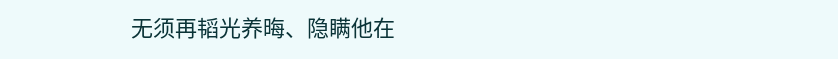无须再韬光养晦、隐瞒他在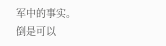军中的事实。
倒是可以